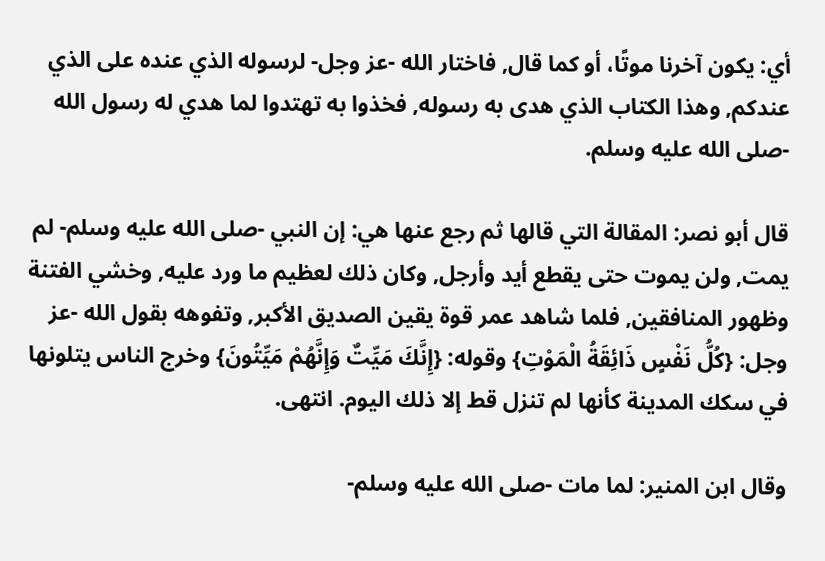أي: يكون آخرنا موتًا، أو كما قال, فاختار الله -عز وجل- لرسوله الذي عنده على الذي عندكم, وهذا الكتاب الذي هدى به رسوله, فخذوا به تهتدوا لما هدي له رسول الله -صلى الله عليه وسلم.

قال أبو نصر: المقالة التي قالها ثم رجع عنها هي: إن النبي -صلى الله عليه وسلم- لم يمت, ولن يموت حتى يقطع أيد وأرجل, وكان ذلك لعظيم ما ورد عليه, وخشي الفتنة وظهور المنافقين, فلما شاهد عمر قوة يقين الصديق الأكبر, وتفوهه بقول الله -عز وجل: {كُلُّ نَفْسٍ ذَائِقَةُ الْمَوْتِ} وقوله: {إِنَّكَ مَيِّتٌ وَإِنَّهُمْ مَيِّتُونَ} وخرج الناس يتلونها في سكك المدينة كأنها لم تنزل قط إلا ذلك اليوم. انتهى.

وقال ابن المنير: لما مات -صلى الله عليه وسلم-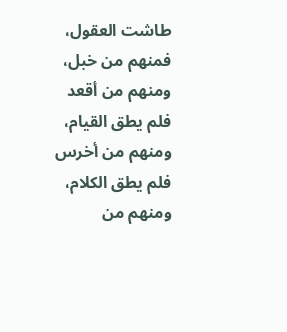طاشت العقول، فمنهم من خبل، ومنهم من أقعد فلم يطق القيام، ومنهم من أخرس فلم يطق الكلام، ومنهم من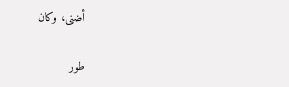أضنى، وكان

طور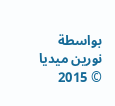بواسطة نورين ميديا © 2015